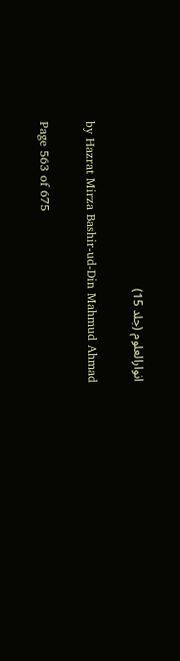انوارالعلوم (جلد 15)

by Hazrat Mirza Bashir-ud-Din Mahmud Ahmad

Page 563 of 675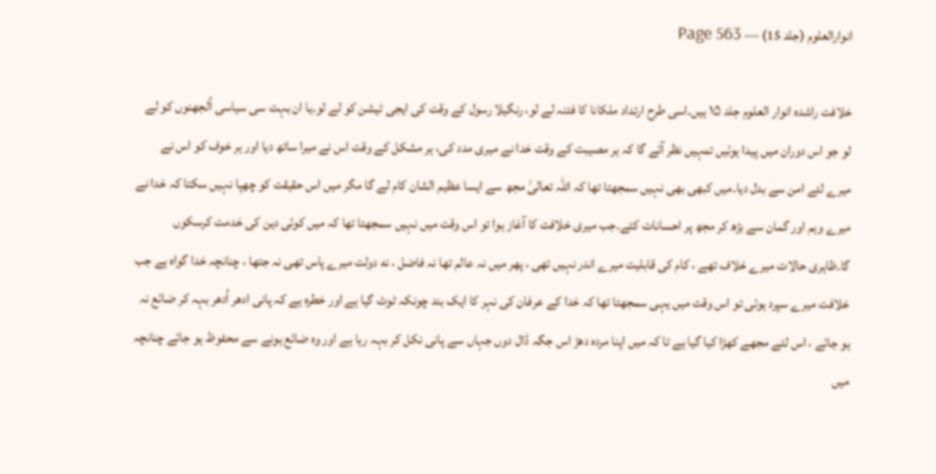انوارالعلوم (جلد 15) — Page 563

خلافت راشده انوار العلوم جلد ۱۵ ہیں۔اسی طرح ارتداد ملکانا کا فتنہ لے لو، رنگیلا رسول کے وقت کی ایجی ٹیشن کو لے لو۔یا ان بہت سی سیاسی اُلجھنوں کو لے لو جو اس دوران میں پیدا ہوئیں تمہیں نظر آئے گا کہ ہر مصیبت کے وقت خدا نے میری مدد کی، ہر مشکل کے وقت اس نے میرا ساتھ دیا اور ہر خوف کو اس نے میرے لئے امن سے بدل دیا۔میں کبھی بھی نہیں سمجھتا تھا کہ اللہ تعالیٰ مجھ سے ایسا عظیم الشان کام لے گا مگر میں اس حقیقت کو چھپا نہیں سکتا کہ خدا نے میرے وہم اور گمان سے بڑھ کر مجھ پر احسانات کئے۔جب میری خلافت کا آغاز ہوا تو اس وقت میں نہیں سمجھتا تھا کہ میں کوئی دین کی خدمت کرسکوں گا۔ظاہری حالات میرے خلاف تھے ، کام کی قابلیت میرے اندر نہیں تھی ، پھر میں نہ عالم تھا نہ فاضل ، نه دولت میرے پاس تھی نہ جتھا ، چنانچہ خدا گواہ ہے جب خلافت میرے سپرد ہوئی تو اس وقت میں یہی سمجھتا تھا کہ خدا کے عرفان کی نہر کا ایک بند چونکہ ٹوٹ گیا ہے اور خطرہ ہے کہ پانی ادھر اُدھر بہہ کر ضائع نہ ہو جائے ، اس لئے مجھے کھڑا کیا گیا ہے تا کہ میں اپنا مردہ دھڑ اس جگہ ڈال دوں جہاں سے پانی نکل کر بہہ رہا ہے اور وہ ضائع ہونے سے محفوظ ہو جائے چنانچہ میں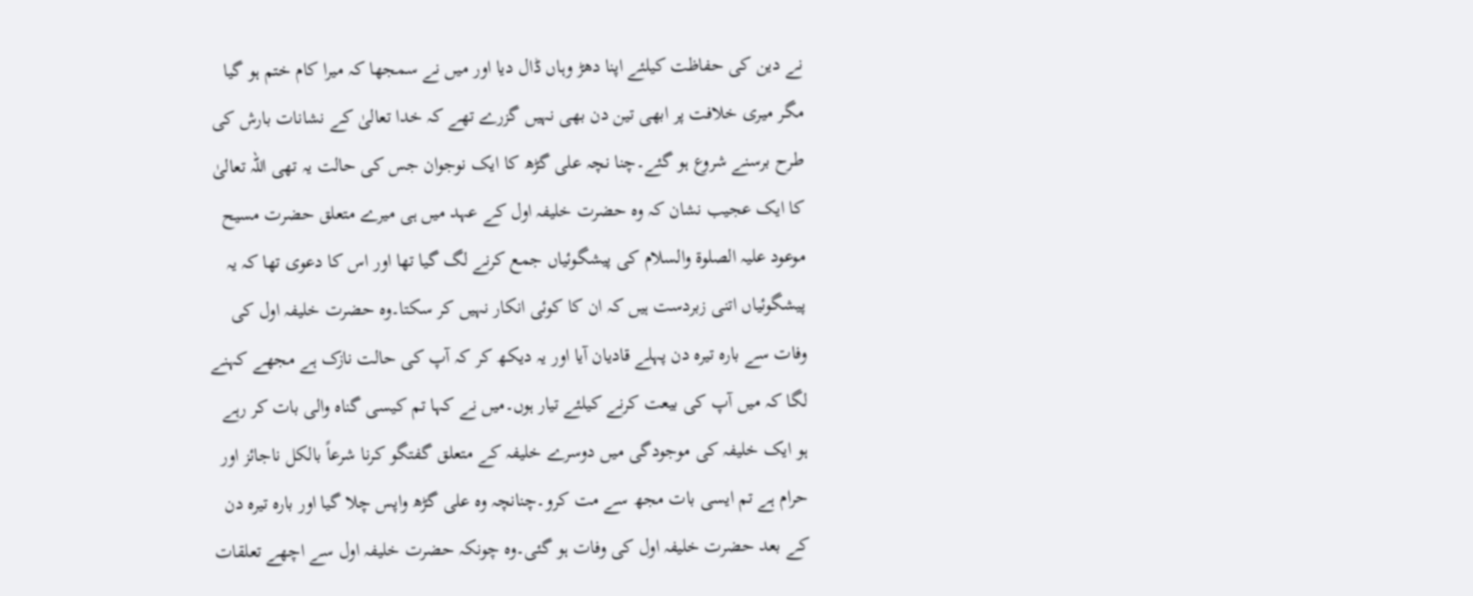نے دین کی حفاظت کیلئے اپنا دھڑ وہاں ڈال دیا اور میں نے سمجھا کہ میرا کام ختم ہو گیا مگر میری خلافت پر ابھی تین دن بھی نہیں گزرے تھے کہ خدا تعالیٰ کے نشانات بارش کی طرح برسنے شروع ہو گئے۔چنا نچہ علی گڑھ کا ایک نوجوان جس کی حالت یہ تھی اللہ تعالیٰ کا ایک عجیب نشان کہ وہ حضرت خلیفہ اول کے عہد میں ہی میرے متعلق حضرت مسیح موعود علیہ الصلوۃ والسلام کی پیشگوئیاں جمع کرنے لگ گیا تھا اور اس کا دعوی تھا کہ یہ پیشگوئیاں اتنی زبردست ہیں کہ ان کا کوئی انکار نہیں کر سکتا۔وہ حضرت خلیفہ اول کی وفات سے بارہ تیرہ دن پہلے قادیان آیا اور یہ دیکھ کر کہ آپ کی حالت نازک ہے مجھے کہنے لگا کہ میں آپ کی بیعت کرنے کیلئے تیار ہوں۔میں نے کہا تم کیسی گناہ والی بات کر رہے ہو ایک خلیفہ کی موجودگی میں دوسرے خلیفہ کے متعلق گفتگو کرنا شرعاً بالکل ناجائز اور حرام ہے تم ایسی بات مجھ سے مت کرو۔چنانچہ وہ علی گڑھ واپس چلا گیا اور بارہ تیرہ دن کے بعد حضرت خلیفہ اول کی وفات ہو گئی۔وہ چونکہ حضرت خلیفہ اول سے اچھے تعلقات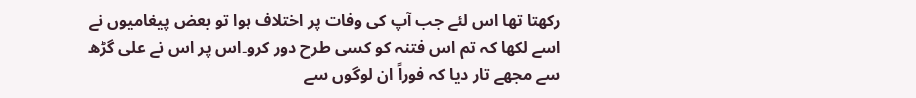رکھتا تھا اس لئے جب آپ کی وفات پر اختلاف ہوا تو بعض پیغامیوں نے اسے لکھا کہ تم اس فتنہ کو کسی طرح دور کرو۔اس پر اس نے علی گڑھ سے مجھے تار دیا کہ فوراً ان لوگوں سے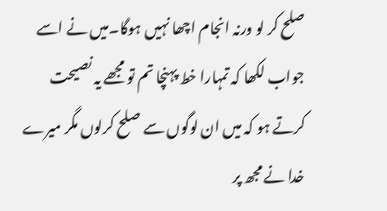صلح کر لو ورنہ انجام اچھا نہیں ہوگا۔میں نے اسے جواب لکھا کہ تمہارا خط پہنچا تم تو مجھے یہ نصیحت کرتے ہو کہ میں ان لوگوں سے صلح کرلوں مگر میرے خدا نے مجھ پر